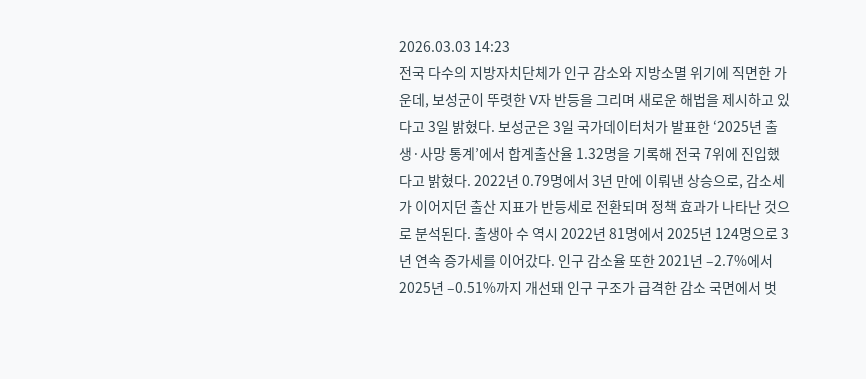2026.03.03 14:23
전국 다수의 지방자치단체가 인구 감소와 지방소멸 위기에 직면한 가운데, 보성군이 뚜렷한 V자 반등을 그리며 새로운 해법을 제시하고 있다고 3일 밝혔다. 보성군은 3일 국가데이터처가 발표한 ‘2025년 출생·사망 통계’에서 합계출산율 1.32명을 기록해 전국 7위에 진입했다고 밝혔다. 2022년 0.79명에서 3년 만에 이뤄낸 상승으로, 감소세가 이어지던 출산 지표가 반등세로 전환되며 정책 효과가 나타난 것으로 분석된다. 출생아 수 역시 2022년 81명에서 2025년 124명으로 3년 연속 증가세를 이어갔다. 인구 감소율 또한 2021년 –2.7%에서 2025년 –0.51%까지 개선돼 인구 구조가 급격한 감소 국면에서 벗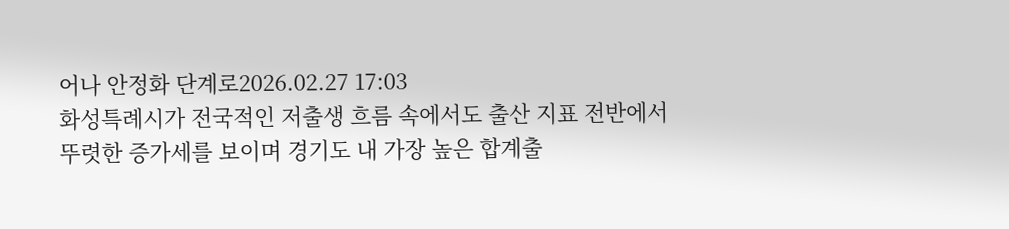어나 안정화 단계로2026.02.27 17:03
화성특례시가 전국적인 저출생 흐름 속에서도 출산 지표 전반에서 뚜렷한 증가세를 보이며 경기도 내 가장 높은 합계출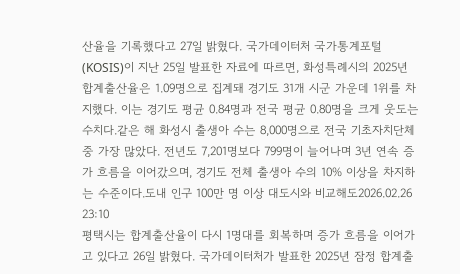산율을 기록했다고 27일 밝혔다. 국가데이터처 국가통계포털(KOSIS)이 지난 25일 발표한 자료에 따르면, 화성특례시의 2025년 합계출산율은 1.09명으로 집계돼 경기도 31개 시군 가운데 1위를 차지했다. 이는 경기도 평균 0.84명과 전국 평균 0.80명을 크게 웃도는 수치다.같은 해 화성시 출생아 수는 8,000명으로 전국 기초자치단체 중 가장 많았다. 전년도 7,201명보다 799명이 늘어나며 3년 연속 증가 흐름을 이어갔으며, 경기도 전체 출생아 수의 10% 이상을 차지하는 수준이다.도내 인구 100만 명 이상 대도시와 비교해도2026.02.26 23:10
평택시는 합계출산율이 다시 1명대를 회복하며 증가 흐름을 이어가고 있다고 26일 밝혔다. 국가데이터처가 발표한 2025년 잠정 합계출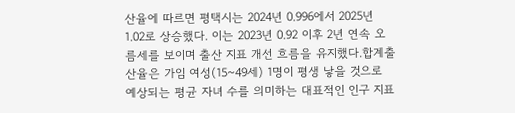산율에 따르면 평택시는 2024년 0.996에서 2025년 1.02로 상승했다. 이는 2023년 0.92 이후 2년 연속 오름세를 보이며 출산 지표 개선 흐름을 유지했다.합계출산율은 가임 여성(15~49세) 1명이 평생 낳을 것으로 예상되는 평균 자녀 수를 의미하는 대표적인 인구 지표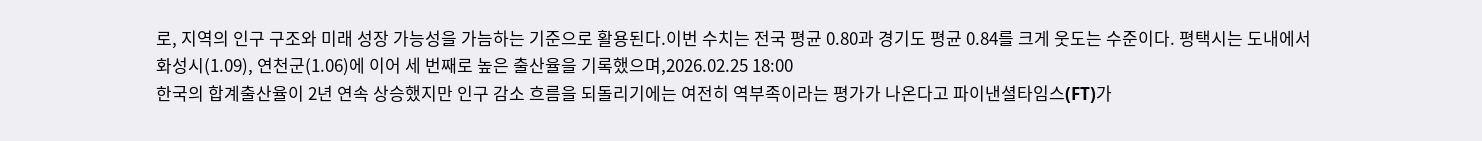로, 지역의 인구 구조와 미래 성장 가능성을 가늠하는 기준으로 활용된다.이번 수치는 전국 평균 0.80과 경기도 평균 0.84를 크게 웃도는 수준이다. 평택시는 도내에서 화성시(1.09), 연천군(1.06)에 이어 세 번째로 높은 출산율을 기록했으며,2026.02.25 18:00
한국의 합계출산율이 2년 연속 상승했지만 인구 감소 흐름을 되돌리기에는 여전히 역부족이라는 평가가 나온다고 파이낸셜타임스(FT)가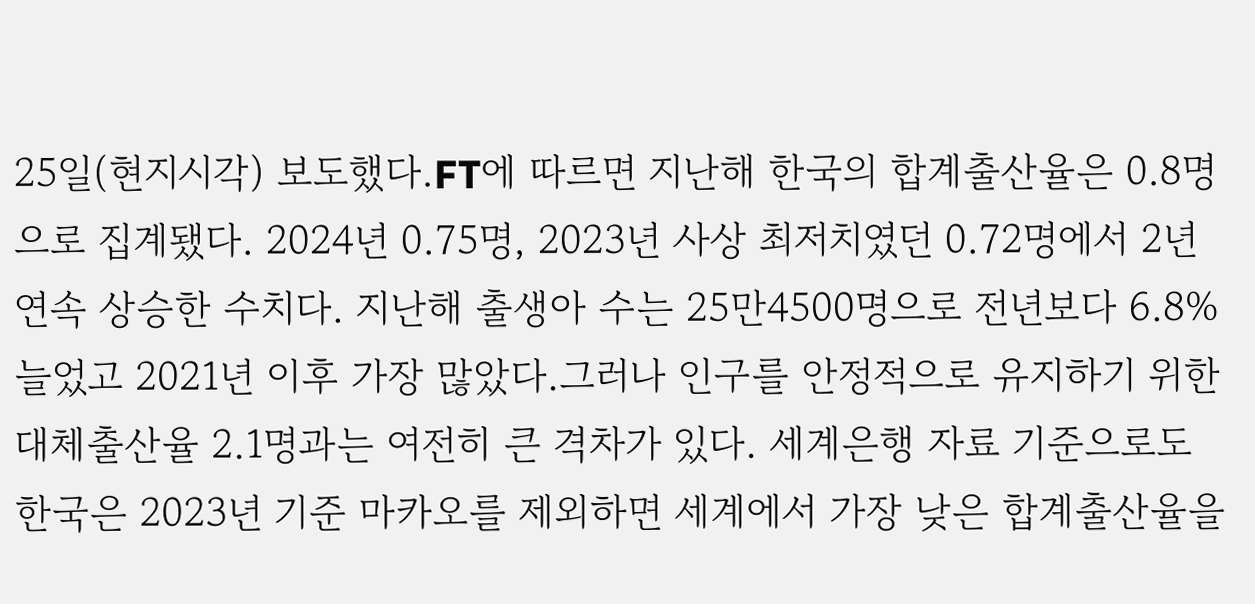25일(현지시각) 보도했다.FT에 따르면 지난해 한국의 합계출산율은 0.8명으로 집계됐다. 2024년 0.75명, 2023년 사상 최저치였던 0.72명에서 2년 연속 상승한 수치다. 지난해 출생아 수는 25만4500명으로 전년보다 6.8% 늘었고 2021년 이후 가장 많았다.그러나 인구를 안정적으로 유지하기 위한 대체출산율 2.1명과는 여전히 큰 격차가 있다. 세계은행 자료 기준으로도 한국은 2023년 기준 마카오를 제외하면 세계에서 가장 낮은 합계출산율을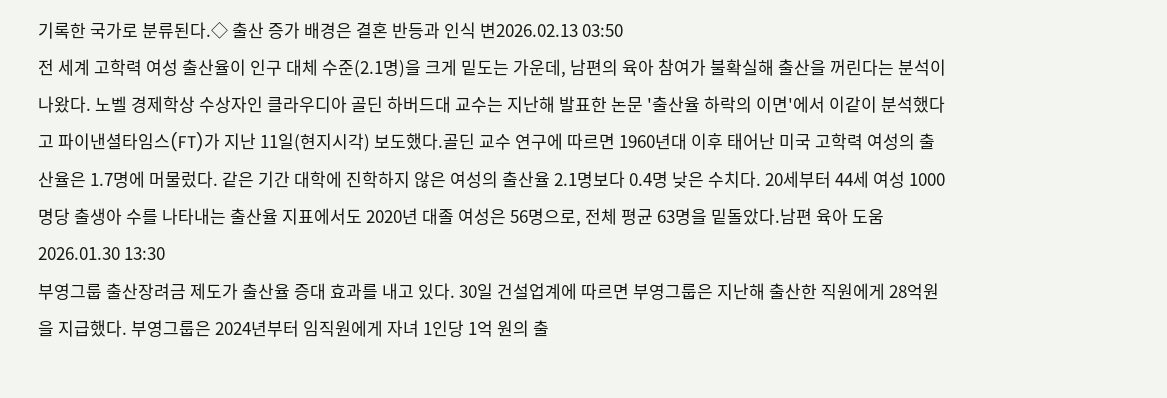기록한 국가로 분류된다.◇ 출산 증가 배경은 결혼 반등과 인식 변2026.02.13 03:50
전 세계 고학력 여성 출산율이 인구 대체 수준(2.1명)을 크게 밑도는 가운데, 남편의 육아 참여가 불확실해 출산을 꺼린다는 분석이 나왔다. 노벨 경제학상 수상자인 클라우디아 골딘 하버드대 교수는 지난해 발표한 논문 '출산율 하락의 이면'에서 이같이 분석했다고 파이낸셜타임스(FT)가 지난 11일(현지시각) 보도했다.골딘 교수 연구에 따르면 1960년대 이후 태어난 미국 고학력 여성의 출산율은 1.7명에 머물렀다. 같은 기간 대학에 진학하지 않은 여성의 출산율 2.1명보다 0.4명 낮은 수치다. 20세부터 44세 여성 1000명당 출생아 수를 나타내는 출산율 지표에서도 2020년 대졸 여성은 56명으로, 전체 평균 63명을 밑돌았다.남편 육아 도움2026.01.30 13:30
부영그룹 출산장려금 제도가 출산율 증대 효과를 내고 있다. 30일 건설업계에 따르면 부영그룹은 지난해 출산한 직원에게 28억원을 지급했다. 부영그룹은 2024년부터 임직원에게 자녀 1인당 1억 원의 출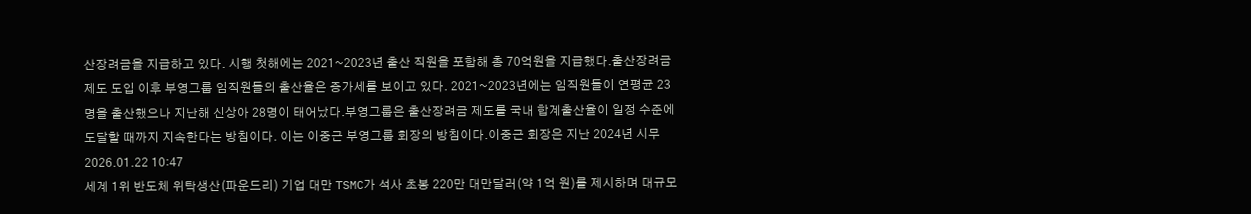산장려금을 지급하고 있다. 시행 첫해에는 2021~2023년 출산 직원을 포함해 총 70억원을 지급했다.출산장려금 제도 도입 이후 부영그룹 임직원들의 출산율은 증가세를 보이고 있다. 2021~2023년에는 임직원들이 연평균 23명을 출산했으나 지난해 신상아 28명이 태어났다.부영그룹은 출산장려금 제도를 국내 합계출산율이 일정 수준에 도달할 때까지 지속한다는 방침이다. 이는 이중근 부영그룹 회장의 방침이다.이중근 회장은 지난 2024년 시무2026.01.22 10:47
세계 1위 반도체 위탁생산(파운드리) 기업 대만 TSMC가 석사 초봉 220만 대만달러(약 1억 원)를 제시하며 대규모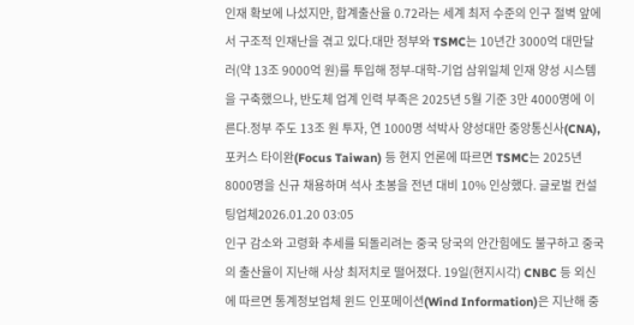인재 확보에 나섰지만, 합계출산율 0.72라는 세계 최저 수준의 인구 절벽 앞에서 구조적 인재난을 겪고 있다.대만 정부와 TSMC는 10년간 3000억 대만달러(약 13조 9000억 원)를 투입해 정부-대학-기업 삼위일체 인재 양성 시스템을 구축했으나, 반도체 업계 인력 부족은 2025년 5월 기준 3만 4000명에 이른다.정부 주도 13조 원 투자, 연 1000명 석박사 양성대만 중앙통신사(CNA), 포커스 타이완(Focus Taiwan) 등 현지 언론에 따르면 TSMC는 2025년 8000명을 신규 채용하며 석사 초봉을 전년 대비 10% 인상했다. 글로벌 컨설팅업체2026.01.20 03:05
인구 감소와 고령화 추세를 되돌리려는 중국 당국의 안간힘에도 불구하고 중국의 출산율이 지난해 사상 최저치로 떨어졌다. 19일(현지시각) CNBC 등 외신에 따르면 통계정보업체 윈드 인포메이션(Wind Information)은 지난해 중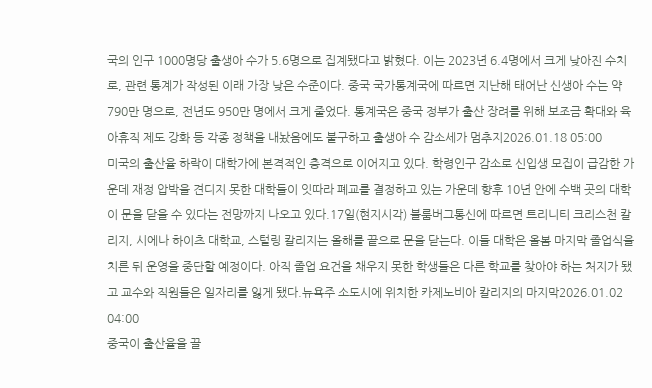국의 인구 1000명당 출생아 수가 5.6명으로 집계됐다고 밝혔다. 이는 2023년 6.4명에서 크게 낮아진 수치로, 관련 통계가 작성된 이래 가장 낮은 수준이다. 중국 국가통계국에 따르면 지난해 태어난 신생아 수는 약 790만 명으로, 전년도 950만 명에서 크게 줄었다. 통계국은 중국 정부가 출산 장려를 위해 보조금 확대와 육아휴직 제도 강화 등 각종 정책을 내놨음에도 불구하고 출생아 수 감소세가 멈추지2026.01.18 05:00
미국의 출산율 하락이 대학가에 본격적인 충격으로 이어지고 있다. 학령인구 감소로 신입생 모집이 급감한 가운데 재정 압박을 견디지 못한 대학들이 잇따라 폐교를 결정하고 있는 가운데 향후 10년 안에 수백 곳의 대학이 문을 닫을 수 있다는 전망까지 나오고 있다.17일(현지시각) 블룸버그통신에 따르면 트리니티 크리스천 칼리지, 시에나 하이츠 대학교, 스털링 칼리지는 올해를 끝으로 문을 닫는다. 이들 대학은 올봄 마지막 졸업식을 치른 뒤 운영을 중단할 예정이다. 아직 졸업 요건을 채우지 못한 학생들은 다른 학교를 찾아야 하는 처지가 됐고 교수와 직원들은 일자리를 잃게 됐다.뉴욕주 소도시에 위치한 카제노비아 칼리지의 마지막2026.01.02 04:00
중국이 출산율을 끌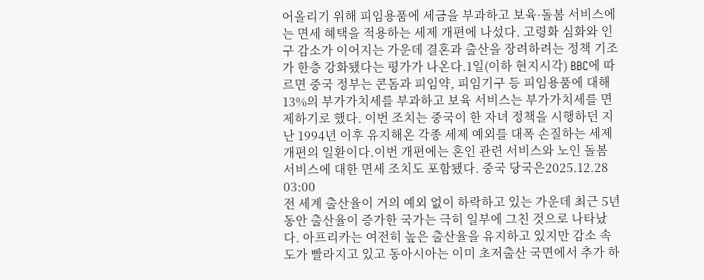어올리기 위해 피임용품에 세금을 부과하고 보육·돌봄 서비스에는 면세 혜택을 적용하는 세제 개편에 나섰다. 고령화 심화와 인구 감소가 이어지는 가운데 결혼과 출산을 장려하려는 정책 기조가 한층 강화됐다는 평가가 나온다.1일(이하 현지시각) BBC에 따르면 중국 정부는 콘돔과 피임약, 피임기구 등 피임용품에 대해 13%의 부가가치세를 부과하고 보육 서비스는 부가가치세를 면제하기로 했다. 이번 조치는 중국이 한 자녀 정책을 시행하던 지난 1994년 이후 유지해온 각종 세제 예외를 대폭 손질하는 세제 개편의 일환이다.이번 개편에는 혼인 관련 서비스와 노인 돌봄 서비스에 대한 면세 조치도 포함됐다. 중국 당국은2025.12.28 03:00
전 세계 출산율이 거의 예외 없이 하락하고 있는 가운데 최근 5년 동안 출산율이 증가한 국가는 극히 일부에 그친 것으로 나타났다. 아프리카는 여전히 높은 출산율을 유지하고 있지만 감소 속도가 빨라지고 있고 동아시아는 이미 초저출산 국면에서 추가 하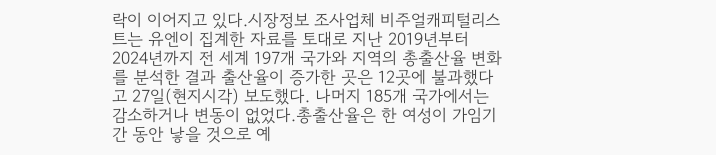락이 이어지고 있다.시장정보 조사업체 비주얼캐피털리스트는 유엔이 집계한 자료를 토대로 지난 2019년부터 2024년까지 전 세계 197개 국가와 지역의 총출산율 변화를 분석한 결과 출산율이 증가한 곳은 12곳에 불과했다고 27일(현지시각) 보도했다. 나머지 185개 국가에서는 감소하거나 변동이 없었다.총출산율은 한 여성이 가임기간 동안 낳을 것으로 예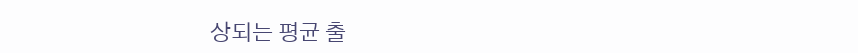상되는 평균 출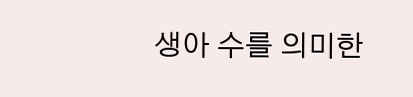생아 수를 의미한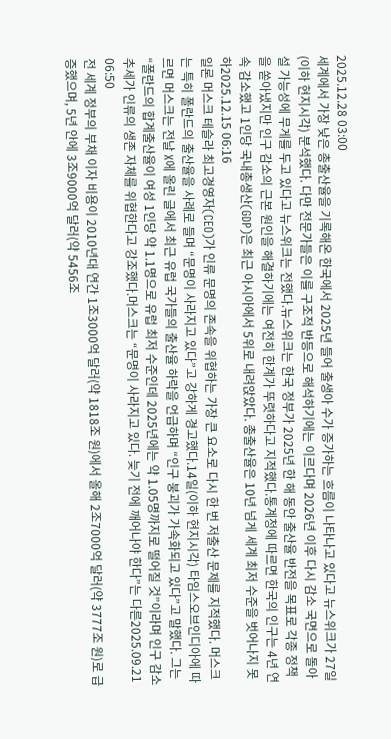2025.12.28 03:00
세계에서 가장 낮은 총출산율을 기록해온 한국에서 2025년 들어 출생아 수가 증가하는 흐름이 나타나고 있다고 뉴스위크가 27일(이하 현지시각) 분석했다. 다만 전문가들은 이를 구조적 반등으로 해석하기에는 이르다며 2026년 이후 다시 감소 국면으로 돌아설 가능성에 무게를 두고 있다고 뉴스위크는 전했다.뉴스위크는 한국 정부가 2025년 한 해 동안 출산율 반전을 목표로 각종 정책을 쏟아냈지만 인구 감소의 근본 원인을 해결하기에는 여전히 한계가 뚜렷하다고 지적했다.통계청에 따르면 한국의 인구는 4년 연속 감소했고 1인당 국내총생산(GDP)은 최근 아시아에서 5위로 내려앉았다. 총출산율은 10년 넘게 세계 최저 수준을 벗어나지 못하2025.12.15 06:16
일론 머스크 테슬라 최고경영자(CEO)가 인류 문명의 존속을 위협하는 가장 큰 요소로 다시 한 번 저출산 문제를 지적했다. 머스크는 특히 폴란드의 출산율을 사례로 들며 “문명이 사라지고 있다”고 강하게 경고했다.14일(이하 현지시각) 타임스오브인디아에 따르면 머스크는 전날 X에 올린 글에서 최근 유럽 국가들의 출산율 하락을 언급하며 “인구 붕괴가 가속화되고 있다”고 말했다. 그는 “폴란드의 합계출산율이 여성 1인당 약 1.1명으로 유럽 최저 수준인데 2025년에는 약 1.05명까지로 떨어질 것”이라며 인구 감소 추세가 인류의 생존 자체를 위협한다고 강조했다.머스크는 “문명이 사라지고 있다. 늦기 전에 깨어나야 한다”는 다른2025.09.21 06:50
전 세계 정부의 부채 이자 비용이 2010년대 연간 1조3000억 달러(약 1818조 원)에서 올해 2조7000억 달러(약 3777조 원)로 급증했으며, 5년 안에 3조9000억 달러(약 5456조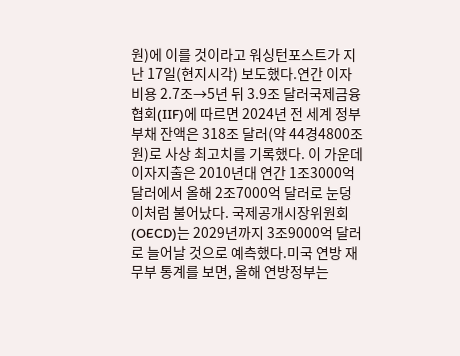원)에 이를 것이라고 워싱턴포스트가 지난 17일(현지시각) 보도했다.연간 이자 비용 2.7조→5년 뒤 3.9조 달러국제금융협회(IIF)에 따르면 2024년 전 세계 정부 부채 잔액은 318조 달러(약 44경4800조 원)로 사상 최고치를 기록했다. 이 가운데 이자지출은 2010년대 연간 1조3000억 달러에서 올해 2조7000억 달러로 눈덩이처럼 불어났다. 국제공개시장위원회(OECD)는 2029년까지 3조9000억 달러로 늘어날 것으로 예측했다.미국 연방 재무부 통계를 보면, 올해 연방정부는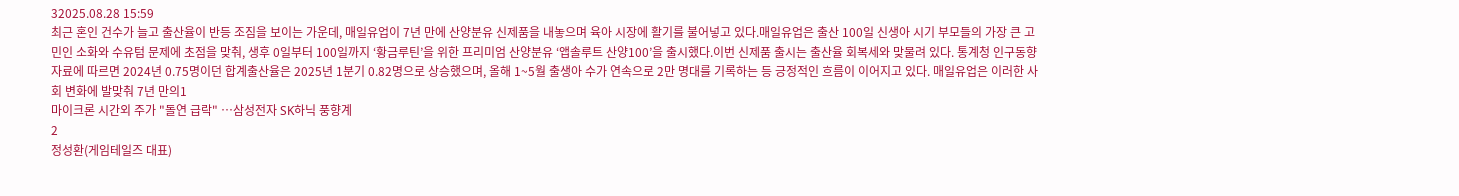32025.08.28 15:59
최근 혼인 건수가 늘고 출산율이 반등 조짐을 보이는 가운데, 매일유업이 7년 만에 산양분유 신제품을 내놓으며 육아 시장에 활기를 불어넣고 있다.매일유업은 출산 100일 신생아 시기 부모들의 가장 큰 고민인 소화와 수유텀 문제에 초점을 맞춰, 생후 0일부터 100일까지 ‘황금루틴’을 위한 프리미엄 산양분유 ‘앱솔루트 산양100’을 출시했다.이번 신제품 출시는 출산율 회복세와 맞물려 있다. 통계청 인구동향 자료에 따르면 2024년 0.75명이던 합계출산율은 2025년 1분기 0.82명으로 상승했으며, 올해 1~5월 출생아 수가 연속으로 2만 명대를 기록하는 등 긍정적인 흐름이 이어지고 있다. 매일유업은 이러한 사회 변화에 발맞춰 7년 만의1
마이크론 시간외 주가 "돌연 급락" …삼성전자 SK하닉 풍향계
2
정성환(게임테일즈 대표)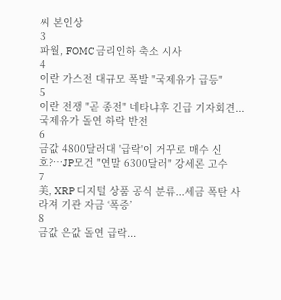씨 본인상
3
파월, FOMC 금리인하 축소 시사
4
이란 가스전 대규모 폭발 "국제유가 급등"
5
이란 전쟁 "곧 종전" 네타냐후 긴급 기자회견... 국제유가 돌연 하락 반전
6
금값 4800달러대 '급락'이 거꾸로 매수 신호?…JP모건 "연말 6300달러" 강세론 고수
7
美, XRP 디지털 상품 공식 분류...세금 폭탄 사라져 기관 자금 ‘폭증’
8
금값 은값 돌연 급락...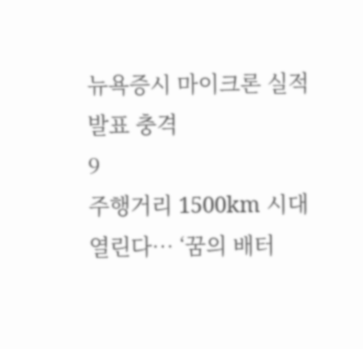뉴욕증시 마이크론 실적 발표 충격
9
주행거리 1500km 시대 열린다… ‘꿈의 배터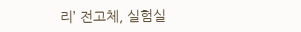리’ 전고체, 실험실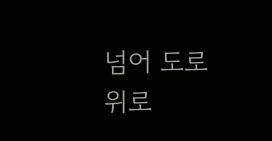넘어 도로 위로